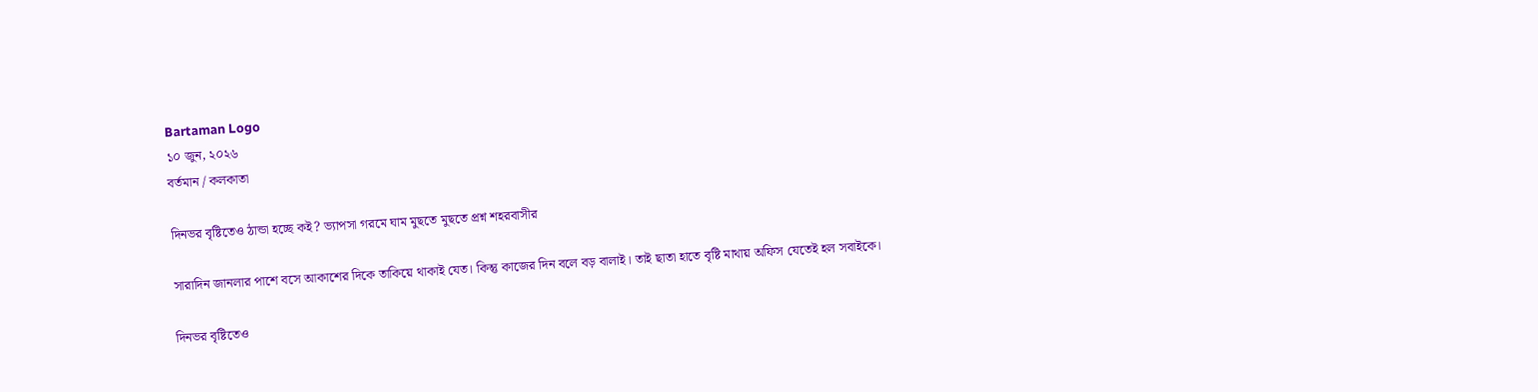Bartaman Logo
১০ জুন, ২০২৬
বর্তমান / কলকাতা

দিনভর বৃষ্টিতেও ঠান্ডা হচ্ছে কই? ভ্যাপসা গরমে ঘাম মুছতে মুছতে প্রশ্ন শহরবাসীর

সারাদিন জানলার পাশে বসে আকাশের দিকে তাকিয়ে থাকাই যেত। কিন্তু কাজের দিন বলে বড় বালাই। তাই ছাতা হাতে বৃষ্টি মাথায় অফিস যেতেই হল সবাইকে।

দিনভর বৃষ্টিতেও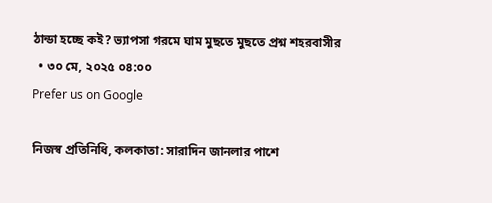ঠান্ডা হচ্ছে কই? ভ্যাপসা গরমে ঘাম মুছতে মুছতে প্রশ্ন শহরবাসীর
  • ৩০ মে, ২০২৫ ০৪:০০
Prefer us on Google

নিজস্ব প্রতিনিধি, কলকাতা: সারাদিন জানলার পাশে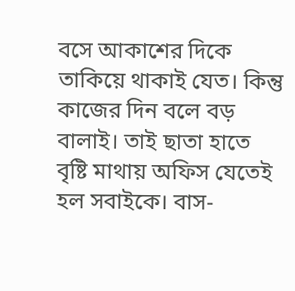বসে আকাশের দিকে তাকিয়ে থাকাই যেত। কিন্তু কাজের দিন বলে বড় বালাই। তাই ছাতা হাতে বৃষ্টি মাথায় অফিস যেতেই হল সবাইকে। বাস-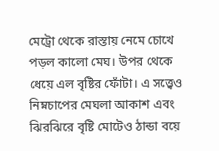মেট্রো থেকে রাস্তায় নেমে চোখে পড়ল কালো মেঘ। উপর থেকে ধেয়ে এল বৃষ্টির ফোঁটা। এ সত্ত্বেও নিম্নচাপের মেঘলা আকাশ এবং ঝিরঝিরে বৃষ্টি মোটেও ঠান্ডা বয়ে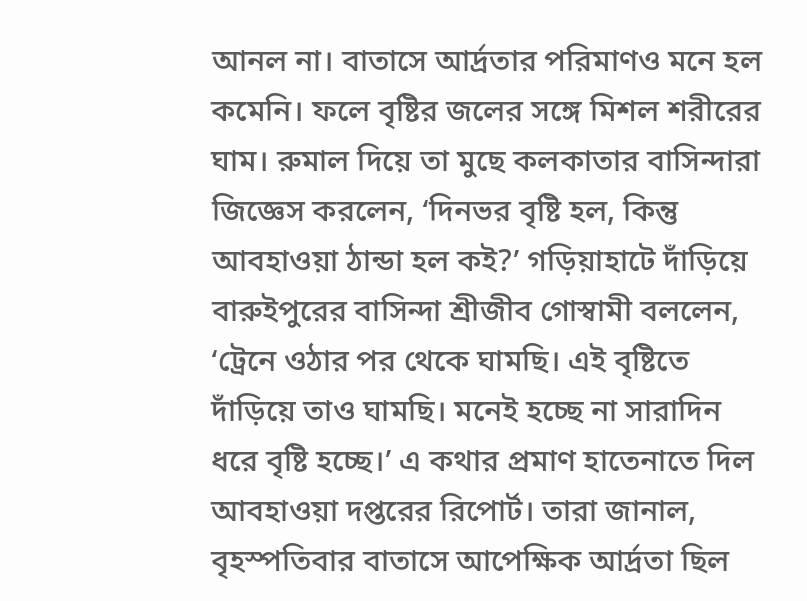আনল না। বাতাসে আর্দ্রতার পরিমাণও মনে হল কমেনি। ফলে বৃষ্টির জলের সঙ্গে মিশল শরীরের ঘাম। রুমাল দিয়ে তা মুছে কলকাতার বাসিন্দারা জিজ্ঞেস করলেন, ‘দিনভর বৃষ্টি হল, কিন্তু আবহাওয়া ঠান্ডা হল কই?’ গড়িয়াহাটে দাঁড়িয়ে বারুইপুরের বাসিন্দা শ্রীজীব গোস্বামী বললেন, ‘ট্রেনে ওঠার পর থেকে ঘামছি। এই বৃষ্টিতে দাঁড়িয়ে তাও ঘামছি। মনেই হচ্ছে না সারাদিন ধরে বৃষ্টি হচ্ছে।’ এ কথার প্রমাণ হাতেনাতে দিল আবহাওয়া দপ্তরের রিপোর্ট। তারা জানাল, বৃহস্পতিবার বাতাসে আপেক্ষিক আর্দ্রতা ছিল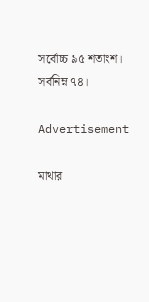সর্বোচ্চ ৯৫ শতাংশ। সর্বনিম্ন ৭৪।

Advertisement

মাথার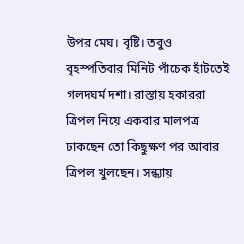উপর মেঘ। বৃষ্টি। তবুও বৃহস্পতিবার মিনিট পাঁচেক হাঁটতেই গলদঘর্ম দশা। রাস্তায় হকাররা ত্রিপল নিয়ে একবার মালপত্র ঢাকছেন তো কিছুক্ষণ পর আবার ত্রিপল খুলছেন। সন্ধ্যায়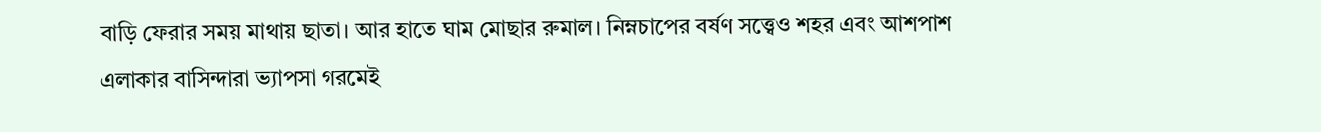বাড়ি ফেরার সময় মাথায় ছাতা। আর হাতে ঘাম মোছার রুমাল। নিম্নচাপের বর্ষণ সত্ত্বেও শহর এবং আশপাশ এলাকার বাসিন্দারা ভ্যাপসা গরমেই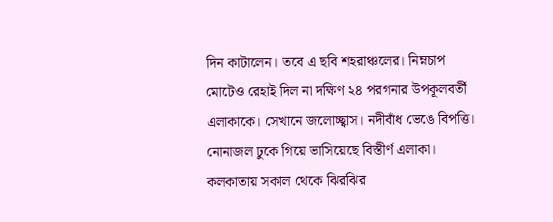দিন কাটালেন। তবে এ ছবি শহরাঞ্চলের। নিম্নচাপ মোটেও রেহাই দিল না দক্ষিণ ২৪ পরগনার উপকূলবর্তী এলাকাকে। সেখানে জলোচ্ছ্বাস। নদীবাঁধ ভেঙে বিপত্তি। নোনাজল ঢুকে গিয়ে ভাসিয়েছে বিস্তীর্ণ এলাকা।
কলকাতায় সকাল থেকে ঝিরঝির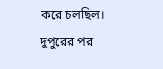করে চলছিল। দুপুরের পর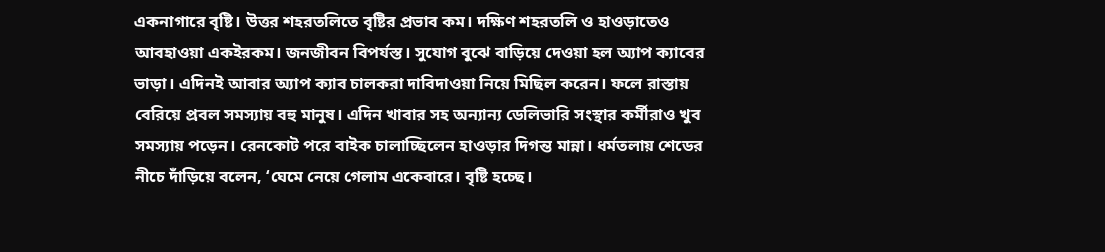একনাগারে বৃষ্টি। উত্তর শহরতলিতে বৃষ্টির প্রভাব কম। দক্ষিণ শহরতলি ও হাওড়াতেও আবহাওয়া একইরকম। জনজীবন বিপর্যস্ত। সুযোগ বুঝে বাড়িয়ে দেওয়া হল অ্যাপ ক্যাবের ভাড়া। এদিনই আবার অ্যাপ ক্যাব চালকরা দাবিদাওয়া নিয়ে মিছিল করেন। ফলে রাস্তায় বেরিয়ে প্রবল সমস্যায় বহু মানুষ। এদিন খাবার সহ অন্যান্য ডেলিভারি সংস্থার কর্মীরাও খুব সমস্যায় পড়েন। রেনকোট পরে বাইক চালাচ্ছিলেন হাওড়ার দিগন্ত মান্না। ধর্মতলায় শেডের নীচে দাঁড়িয়ে বলেন, ‘ঘেমে নেয়ে গেলাম একেবারে। বৃষ্টি হচ্ছে।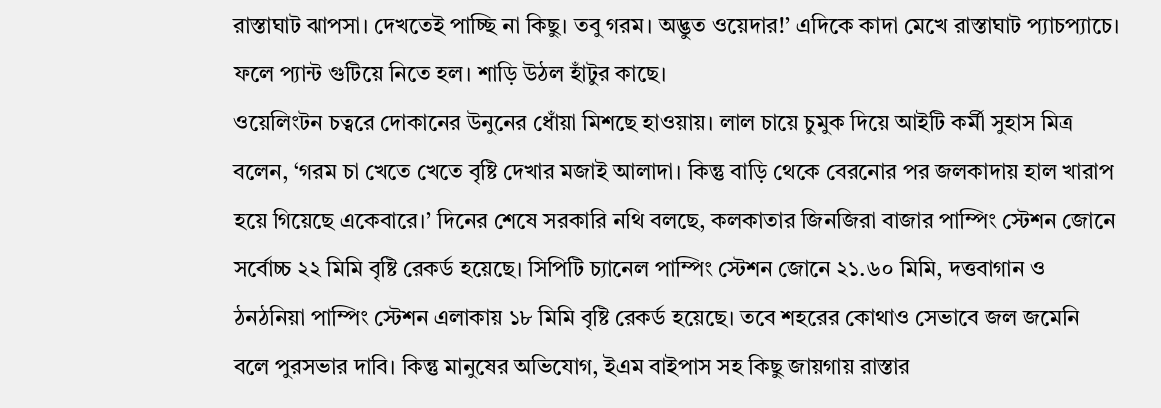রাস্তাঘাট ঝাপসা। দেখতেই পাচ্ছি না কিছু। তবু গরম। অদ্ভুত ওয়েদার!’ এদিকে কাদা মেখে রাস্তাঘাট প্যাচপ্যাচে। ফলে প্যান্ট গুটিয়ে নিতে হল। শাড়ি উঠল হাঁটুর কাছে।
ওয়েলিংটন চত্বরে দোকানের উনুনের ধোঁয়া মিশছে হাওয়ায়। লাল চায়ে চুমুক দিয়ে আইটি কর্মী সুহাস মিত্র বলেন, ‘গরম চা খেতে খেতে বৃষ্টি দেখার মজাই আলাদা। কিন্তু বাড়ি থেকে বেরনোর পর জলকাদায় হাল খারাপ হয়ে গিয়েছে একেবারে।’ দিনের শেষে সরকারি নথি বলছে, কলকাতার জিনজিরা বাজার পাম্পিং স্টেশন জোনে সর্বোচ্চ ২২ মিমি বৃষ্টি রেকর্ড হয়েছে। সিপিটি চ্যানেল পাম্পিং স্টেশন জোনে ২১.৬০ মিমি, দত্তবাগান ও ঠনঠনিয়া পাম্পিং স্টেশন এলাকায় ১৮ মিমি বৃষ্টি রেকর্ড হয়েছে। তবে শহরের কোথাও সেভাবে জল জমেনি বলে পুরসভার দাবি। কিন্তু মানুষের অভিযোগ, ইএম বাইপাস সহ কিছু জায়গায় রাস্তার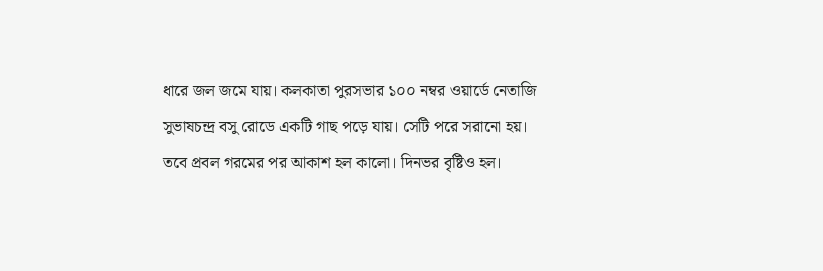ধারে জল জমে যায়। কলকাতা পুরসভার ১০০ নম্বর ওয়ার্ডে নেতাজি সুভাষচন্দ্র বসু রোডে একটি গাছ পড়ে যায়। সেটি পরে সরানো হয়।
তবে প্রবল গরমের পর আকাশ হল কালো। দিনভর বৃষ্টিও হল।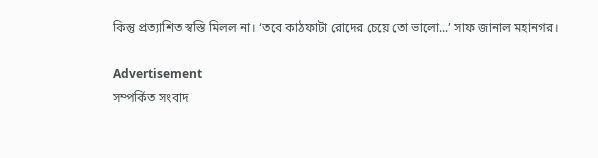কিন্তু প্রত্যাশিত স্বস্তি মিলল না। ‘তবে কাঠফাটা রোদের চেয়ে তো ভালো...’ সাফ জানাল মহানগর।

Advertisement
সম্পর্কিত সংবাদ